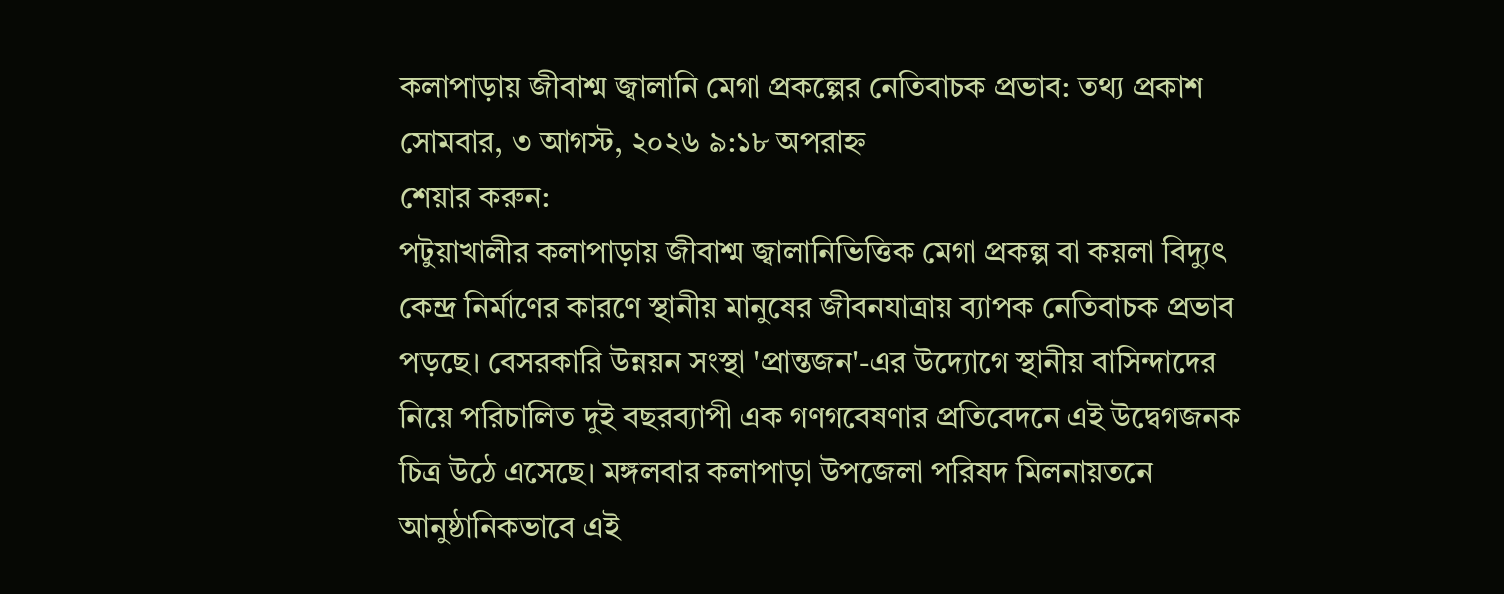কলাপাড়ায় জীবাশ্ম জ্বালানি মেগা প্রকল্পের নেতিবাচক প্রভাব: তথ্য প্রকাশ
সোমবার, ৩ আগস্ট, ২০২৬ ৯:১৮ অপরাহ্ন
শেয়ার করুন:
পটুয়াখালীর কলাপাড়ায় জীবাশ্ম জ্বালানিভিত্তিক মেগা প্রকল্প বা কয়লা বিদ্যুৎ কেন্দ্র নির্মাণের কারণে স্থানীয় মানুষের জীবনযাত্রায় ব্যাপক নেতিবাচক প্রভাব পড়ছে। বেসরকারি উন্নয়ন সংস্থা 'প্রান্তজন'-এর উদ্যোগে স্থানীয় বাসিন্দাদের নিয়ে পরিচালিত দুই বছরব্যাপী এক গণগবেষণার প্রতিবেদনে এই উদ্বেগজনক চিত্র উঠে এসেছে। মঙ্গলবার কলাপাড়া উপজেলা পরিষদ মিলনায়তনে আনুষ্ঠানিকভাবে এই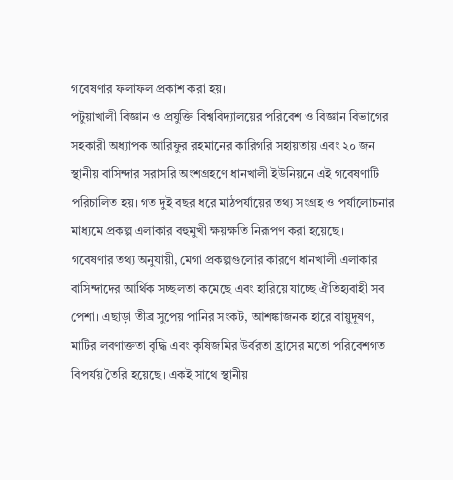গবেষণার ফলাফল প্রকাশ করা হয়।
পটুয়াখালী বিজ্ঞান ও প্রযুক্তি বিশ্ববিদ্যালয়ের পরিবেশ ও বিজ্ঞান বিভাগের সহকারী অধ্যাপক আরিফুর রহমানের কারিগরি সহায়তায় এবং ২০ জন স্থানীয় বাসিন্দার সরাসরি অংশগ্রহণে ধানখালী ইউনিয়নে এই গবেষণাটি পরিচালিত হয়। গত দুই বছর ধরে মাঠপর্যায়ের তথ্য সংগ্রহ ও পর্যালোচনার মাধ্যমে প্রকল্প এলাকার বহুমুখী ক্ষয়ক্ষতি নিরূপণ করা হয়েছে।
গবেষণার তথ্য অনুযায়ী, মেগা প্রকল্পগুলোর কারণে ধানখালী এলাকার বাসিন্দাদের আর্থিক সচ্ছলতা কমেছে এবং হারিয়ে যাচ্ছে ঐতিহ্যবাহী সব পেশা। এছাড়া তীব্র সুপেয় পানির সংকট, আশঙ্কাজনক হারে বায়ুদূষণ, মাটির লবণাক্ততা বৃদ্ধি এবং কৃষিজমির উর্বরতা হ্রাসের মতো পরিবেশগত বিপর্যয় তৈরি হয়েছে। একই সাথে স্থানীয়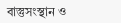বাস্তুসংস্থান ও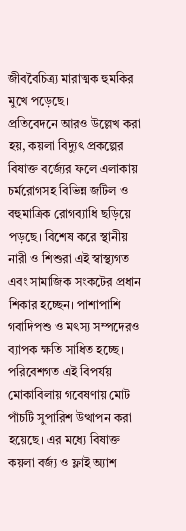জীববৈচিত্র্য মারাত্মক হুমকির মুখে পড়েছে।
প্রতিবেদনে আরও উল্লেখ করা হয়, কয়লা বিদ্যুৎ প্রকল্পের বিষাক্ত বর্জ্যের ফলে এলাকায় চর্মরোগসহ বিভিন্ন জটিল ও বহুমাত্রিক রোগব্যাধি ছড়িয়ে পড়ছে। বিশেষ করে স্থানীয় নারী ও শিশুরা এই স্বাস্থ্যগত এবং সামাজিক সংকটের প্রধান শিকার হচ্ছেন। পাশাপাশি গবাদিপশু ও মৎস্য সম্পদেরও ব্যাপক ক্ষতি সাধিত হচ্ছে।
পরিবেশগত এই বিপর্যয় মোকাবিলায় গবেষণায় মোট পাঁচটি সুপারিশ উত্থাপন করা হয়েছে। এর মধ্যে বিষাক্ত কয়লা বর্জ্য ও ফ্লাই অ্যাশ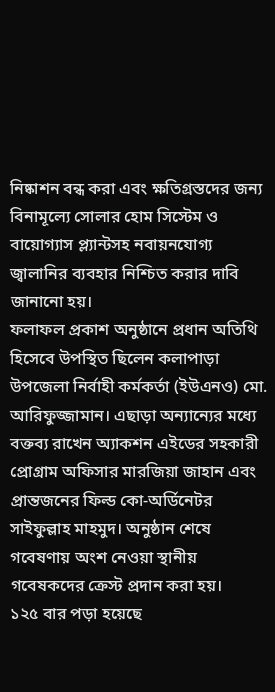নিষ্কাশন বন্ধ করা এবং ক্ষতিগ্রস্তদের জন্য বিনামূল্যে সোলার হোম সিস্টেম ও বায়োগ্যাস প্ল্যান্টসহ নবায়নযোগ্য জ্বালানির ব্যবহার নিশ্চিত করার দাবি জানানো হয়।
ফলাফল প্রকাশ অনুষ্ঠানে প্রধান অতিথি হিসেবে উপস্থিত ছিলেন কলাপাড়া উপজেলা নির্বাহী কর্মকর্তা (ইউএনও) মো. আরিফুজ্জামান। এছাড়া অন্যান্যের মধ্যে বক্তব্য রাখেন অ্যাকশন এইডের সহকারী প্রোগ্রাম অফিসার মারজিয়া জাহান এবং প্রান্তজনের ফিল্ড কো-অর্ডিনেটর সাইফুল্লাহ মাহমুদ। অনুষ্ঠান শেষে গবেষণায় অংশ নেওয়া স্থানীয় গবেষকদের ক্রেস্ট প্রদান করা হয়।
১২৫ বার পড়া হয়েছে